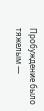Пробуждение было тяжелым —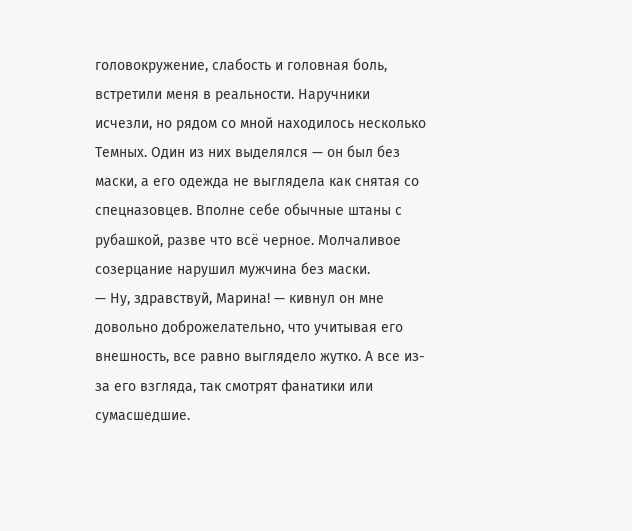головокружение, слабость и головная боль, встретили меня в реальности. Наручники исчезли, но рядом со мной находилось несколько Темных. Один из них выделялся — он был без маски, а его одежда не выглядела как снятая со спецназовцев. Вполне себе обычные штаны с рубашкой, разве что всё черное. Молчаливое созерцание нарушил мужчина без маски.
— Ну, здравствуй, Марина! — кивнул он мне довольно доброжелательно, что учитывая его внешность, все равно выглядело жутко. А все из-за его взгляда, так смотрят фанатики или сумасшедшие.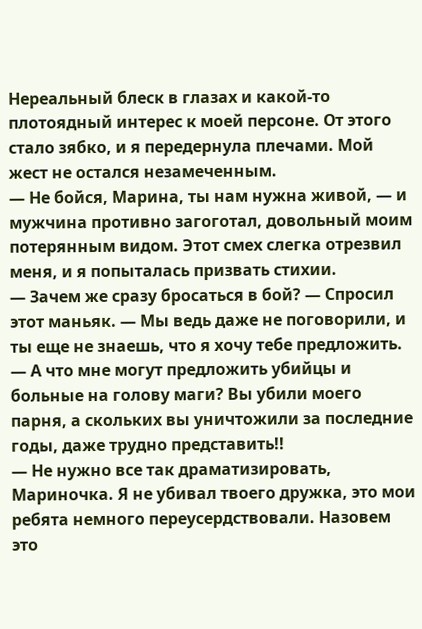Нереальный блеск в глазах и какой-то плотоядный интерес к моей персоне. От этого стало зябко, и я передернула плечами. Мой жест не остался незамеченным.
— Не бойся, Марина, ты нам нужна живой, — и мужчина противно загоготал, довольный моим потерянным видом. Этот смех слегка отрезвил меня, и я попыталась призвать стихии.
— Зачем же сразу бросаться в бой? — Спросил этот маньяк. — Мы ведь даже не поговорили, и ты еще не знаешь, что я хочу тебе предложить.
— А что мне могут предложить убийцы и больные на голову маги? Вы убили моего парня, а скольких вы уничтожили за последние годы, даже трудно представить!!
— Не нужно все так драматизировать, Мариночка. Я не убивал твоего дружка, это мои ребята немного переусердствовали. Назовем это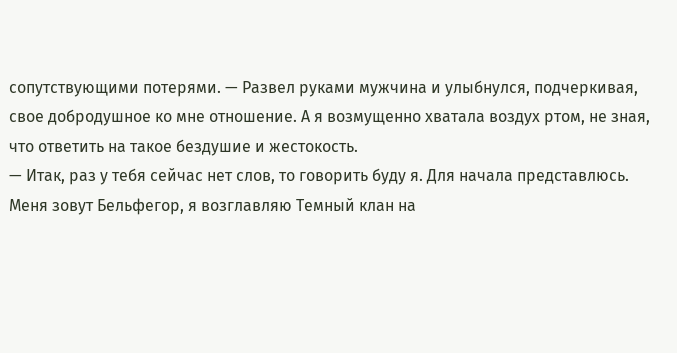сопутствующими потерями. — Развел руками мужчина и улыбнулся, подчеркивая, свое добродушное ко мне отношение. А я возмущенно хватала воздух ртом, не зная, что ответить на такое бездушие и жестокость.
— Итак, раз у тебя сейчас нет слов, то говорить буду я. Для начала представлюсь. Меня зовут Бельфегор, я возглавляю Темный клан на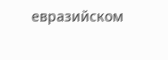евразийском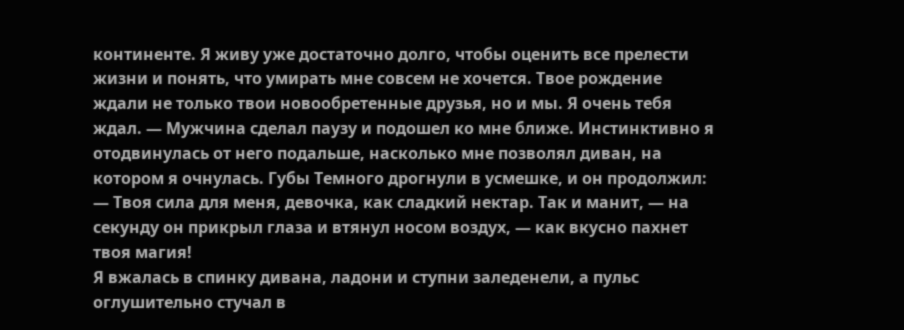континенте. Я живу уже достаточно долго, чтобы оценить все прелести жизни и понять, что умирать мне совсем не хочется. Твое рождение ждали не только твои новообретенные друзья, но и мы. Я очень тебя ждал. — Мужчина сделал паузу и подошел ко мне ближе. Инстинктивно я отодвинулась от него подальше, насколько мне позволял диван, на котором я очнулась. Губы Темного дрогнули в усмешке, и он продолжил:
— Твоя сила для меня, девочка, как сладкий нектар. Так и манит, — на секунду он прикрыл глаза и втянул носом воздух, — как вкусно пахнет твоя магия!
Я вжалась в спинку дивана, ладони и ступни заледенели, а пульс оглушительно стучал в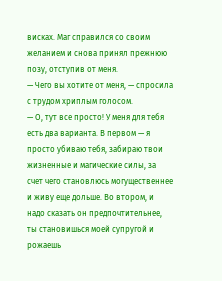висках. Маг справился со своим желанием и снова принял прежнюю позу, отступив от меня.
— Чего вы хотите от меня, — спросила с трудом хриплым голосом.
— О, тут все просто! У меня для тебя есть два варианта. В первом — я просто убиваю тебя, забираю твои жизненные и магические силы, за счет чего становлюсь могущественнее и живу еще дольше. Во втором, и надо сказать он предпочтительнее, ты становишься моей супругой и рожаешь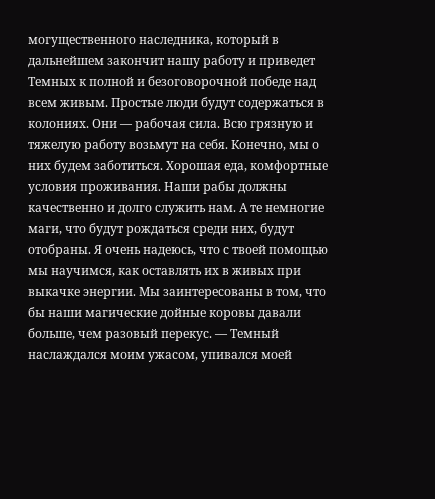могущественного наследника, который в дальнейшем закончит нашу работу и приведет Темных к полной и безоговорочной победе над всем живым. Простые люди будут содержаться в колониях. Они — рабочая сила. Всю грязную и тяжелую работу возьмут на себя. Конечно, мы о них будем заботиться. Хорошая еда, комфортные условия проживания. Наши рабы должны качественно и долго служить нам. А те немногие маги, что будут рождаться среди них, будут отобраны. Я очень надеюсь, что с твоей помощью мы научимся, как оставлять их в живых при выкачке энергии. Мы заинтересованы в том, что бы наши магические дойные коровы давали больше, чем разовый перекус. — Темный наслаждался моим ужасом, упивался моей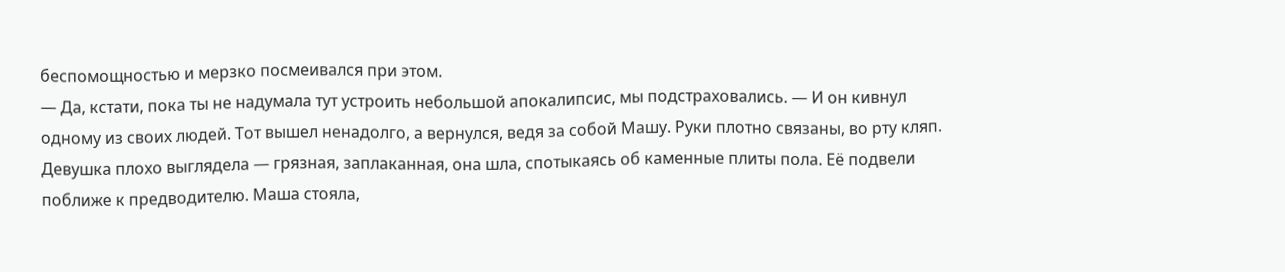беспомощностью и мерзко посмеивался при этом.
— Да, кстати, пока ты не надумала тут устроить небольшой апокалипсис, мы подстраховались. — И он кивнул одному из своих людей. Тот вышел ненадолго, а вернулся, ведя за собой Машу. Руки плотно связаны, во рту кляп. Девушка плохо выглядела — грязная, заплаканная, она шла, спотыкаясь об каменные плиты пола. Её подвели поближе к предводителю. Маша стояла,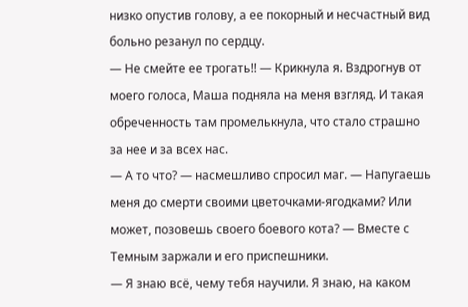низко опустив голову, а ее покорный и несчастный вид больно резанул по сердцу.
— Не смейте ее трогать!! — Крикнула я. Вздрогнув от моего голоса, Маша подняла на меня взгляд. И такая обреченность там промелькнула, что стало страшно за нее и за всех нас.
— А то что? — насмешливо спросил маг. — Напугаешь меня до смерти своими цветочками-ягодками? Или может, позовешь своего боевого кота? — Вместе с Темным заржали и его приспешники.
— Я знаю всё, чему тебя научили. Я знаю, на каком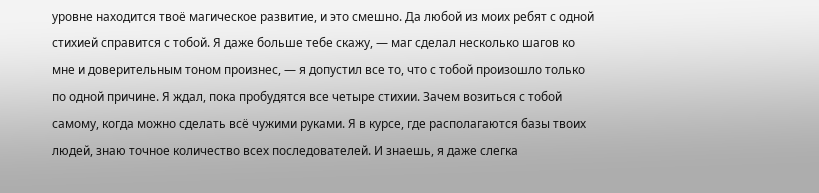уровне находится твоё магическое развитие, и это смешно. Да любой из моих ребят с одной стихией справится с тобой. Я даже больше тебе скажу, — маг сделал несколько шагов ко мне и доверительным тоном произнес, — я допустил все то, что с тобой произошло только по одной причине. Я ждал, пока пробудятся все четыре стихии. Зачем возиться с тобой самому, когда можно сделать всё чужими руками. Я в курсе, где располагаются базы твоих людей, знаю точное количество всех последователей. И знаешь, я даже слегка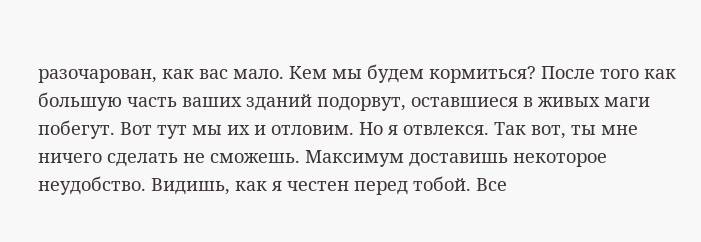разочарован, как вас мало. Кем мы будем кормиться? После того как большую часть ваших зданий подорвут, оставшиеся в живых маги побегут. Вот тут мы их и отловим. Но я отвлекся. Так вот, ты мне ничего сделать не сможешь. Максимум доставишь некоторое неудобство. Видишь, как я честен перед тобой. Все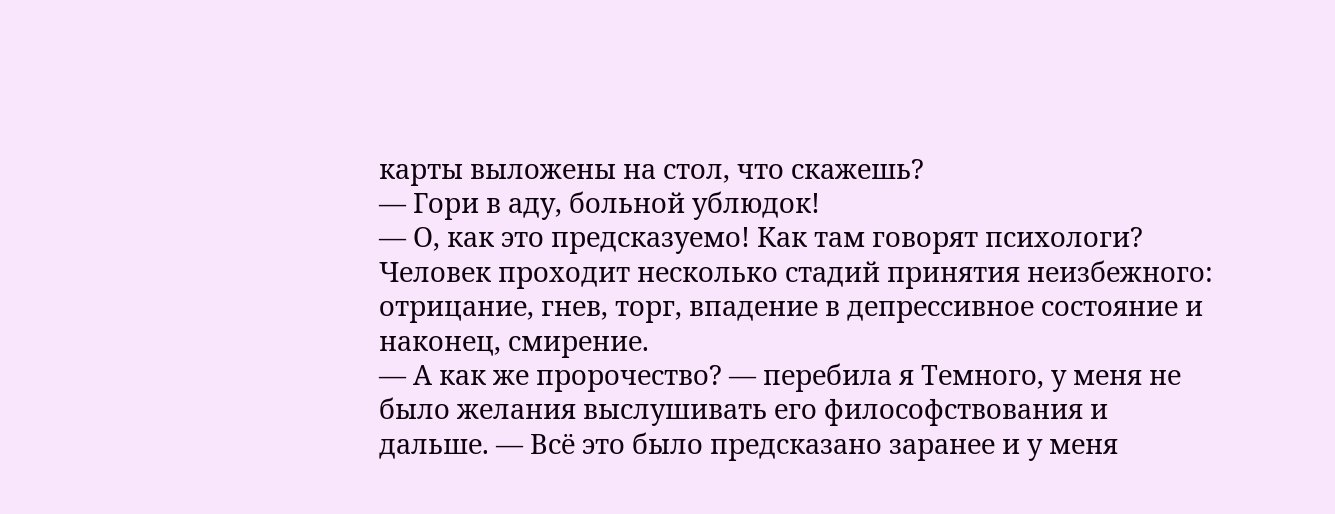карты выложены на стол, что скажешь?
— Гори в аду, больной ублюдок!
— О, как это предсказуемо! Как там говорят психологи? Человек проходит несколько стадий принятия неизбежного: отрицание, гнев, торг, впадение в депрессивное состояние и наконец, смирение.
— А как же пророчество? — перебила я Темного, у меня не было желания выслушивать его философствования и дальше. — Всё это было предсказано заранее и у меня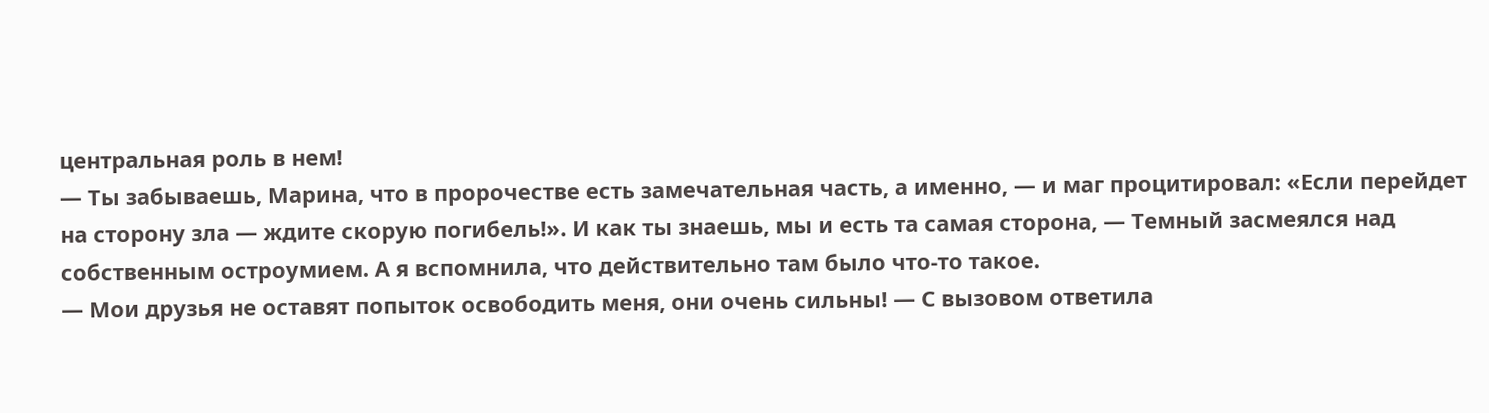центральная роль в нем!
— Ты забываешь, Марина, что в пророчестве есть замечательная часть, а именно, — и маг процитировал: «Если перейдет на сторону зла — ждите скорую погибель!». И как ты знаешь, мы и есть та самая сторона, — Темный засмеялся над собственным остроумием. А я вспомнила, что действительно там было что-то такое.
— Мои друзья не оставят попыток освободить меня, они очень сильны! — С вызовом ответила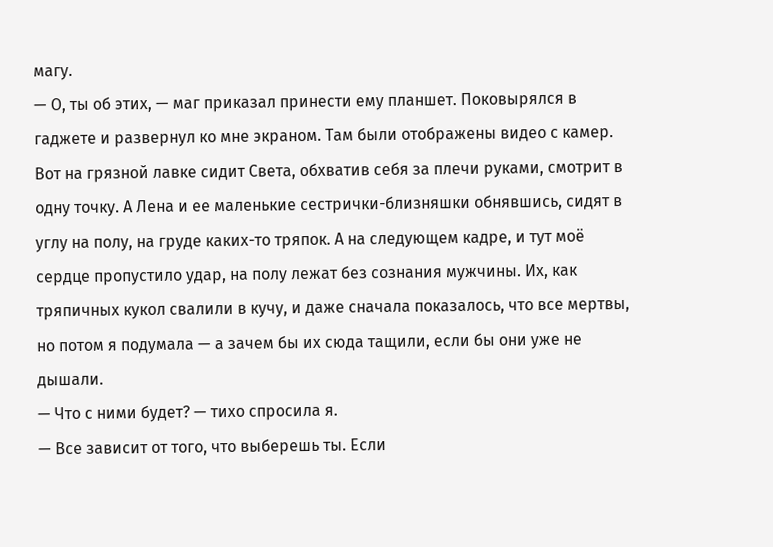магу.
— О, ты об этих, — маг приказал принести ему планшет. Поковырялся в гаджете и развернул ко мне экраном. Там были отображены видео с камер. Вот на грязной лавке сидит Света, обхватив себя за плечи руками, смотрит в одну точку. А Лена и ее маленькие сестрички-близняшки обнявшись, сидят в углу на полу, на груде каких-то тряпок. А на следующем кадре, и тут моё сердце пропустило удар, на полу лежат без сознания мужчины. Их, как тряпичных кукол свалили в кучу, и даже сначала показалось, что все мертвы, но потом я подумала — а зачем бы их сюда тащили, если бы они уже не дышали.
— Что с ними будет? — тихо спросила я.
— Все зависит от того, что выберешь ты. Если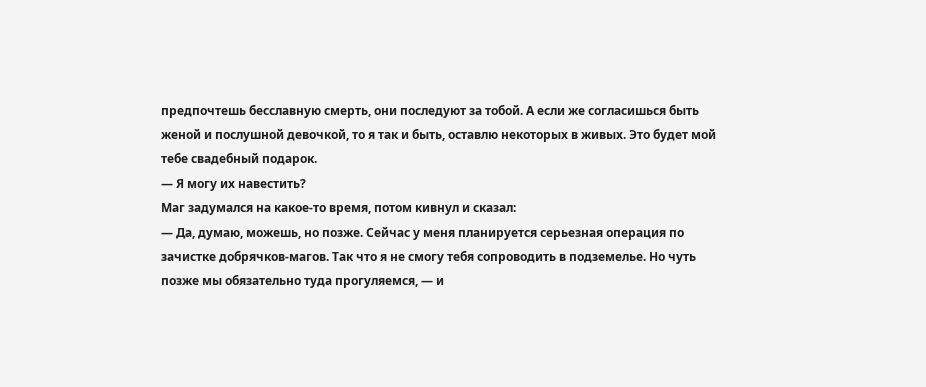предпочтешь бесславную смерть, они последуют за тобой. А если же согласишься быть женой и послушной девочкой, то я так и быть, оставлю некоторых в живых. Это будет мой тебе свадебный подарок.
— Я могу их навестить?
Маг задумался на какое-то время, потом кивнул и сказал:
— Да, думаю, можешь, но позже. Сейчас у меня планируется серьезная операция по зачистке добрячков-магов. Так что я не смогу тебя сопроводить в подземелье. Но чуть позже мы обязательно туда прогуляемся, — и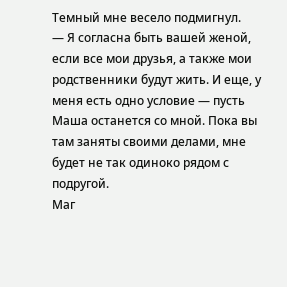Темный мне весело подмигнул.
— Я согласна быть вашей женой, если все мои друзья, а также мои родственники будут жить. И еще, у меня есть одно условие — пусть Маша останется со мной. Пока вы там заняты своими делами, мне будет не так одиноко рядом с подругой.
Маг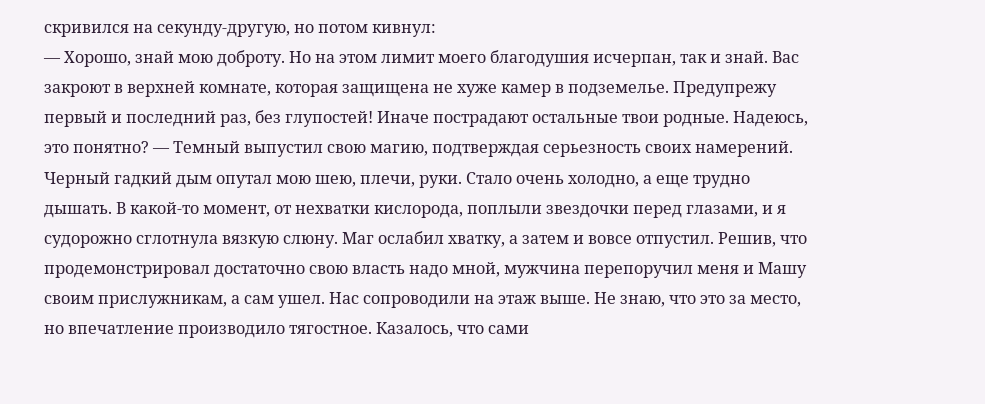скривился на секунду-другую, но потом кивнул:
— Хорошо, знай мою доброту. Но на этом лимит моего благодушия исчерпан, так и знай. Вас закроют в верхней комнате, которая защищена не хуже камер в подземелье. Предупрежу первый и последний раз, без глупостей! Иначе пострадают остальные твои родные. Надеюсь, это понятно? — Темный выпустил свою магию, подтверждая серьезность своих намерений. Черный гадкий дым опутал мою шею, плечи, руки. Стало очень холодно, а еще трудно дышать. В какой-то момент, от нехватки кислорода, поплыли звездочки перед глазами, и я судорожно сглотнула вязкую слюну. Маг ослабил хватку, а затем и вовсе отпустил. Решив, что продемонстрировал достаточно свою власть надо мной, мужчина перепоручил меня и Машу своим прислужникам, а сам ушел. Нас сопроводили на этаж выше. Не знаю, что это за место, но впечатление производило тягостное. Казалось, что сами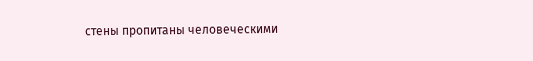стены пропитаны человеческими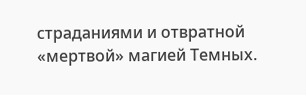страданиями и отвратной «мертвой» магией Темных.